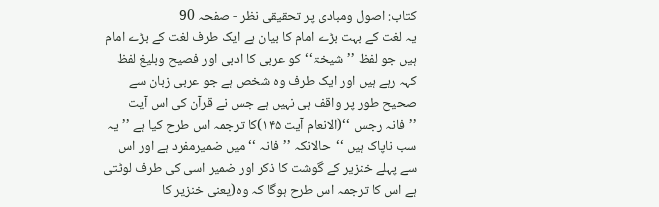کتاب: اصول ومبادی پر تحقیقی نظر - صفحہ 90
یہ لغت کے بہت بڑے امام کا بیان ہے ایک طرف لغت کے بڑے امام ہیں جو لفظ ’’شیخۃ‘‘کو عربی کا ادبی اور فصیح وبلیغ لفظ کہہ رہے ہیں اور ایک طرف وہ شخص ہے جو عربی زبان سے صحیح طور پر واقف ہی نہیں ہے جس نے قرآن کی اس آیت ’’فانہ رجس ‘‘(الانعام آیت ۱۴۵)کا ترجمہ اس طرح کیا ہے ’’یہ سب ناپاک ہیں ‘‘حالانکہ ’’فانہ ‘‘میں ضمیرمفرد ہے اور اس سے پہلے خنزیر کے گوشت کا ذکر اور ضمیر اسی کی طرف لوٹتی ہے اس کا ترجمہ اس طرح ہوگا کہ وہ(یعنی خنزیر کا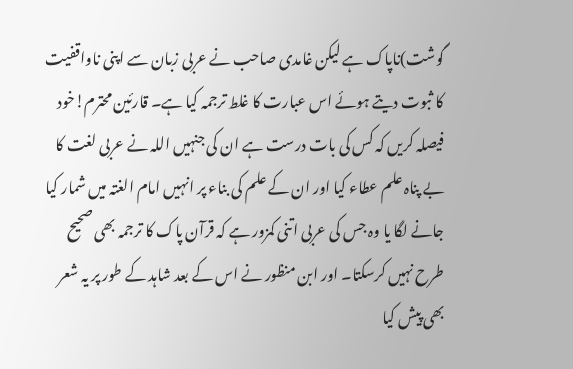گوشت)ناپاک ہے لیکن غامدی صاحب نے عربی زبان سے اپنی ناواقفیت کا ثبوت دیتے ہوئے اس عبارت کا غلط ترجمہ کیا ہے۔ قارئین محترم!خود فیصلہ کریں کہ کس کی بات درست ہے ان کی جنہیں اللہ نے عربی لغت کا بے پناہ علم عطاء کیا اور ان کے علم کی بناء پر انہیں امام الغتہ میں شمار کیا جانے لگا یا وہ جس کی عربی اتنی کمزور ہے کہ قرآن پاک کا ترجمہ بھی صحیح طرح نہیں کرسکتا۔ اور ابن منظور نے اس کے بعد شاہد کے طور پر یہ شعر بھی پیش کیا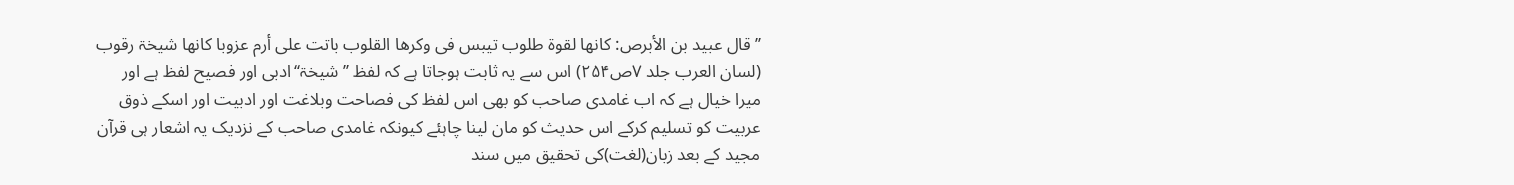’’قال عبید بن الأبرص: کانھا لقوۃ طلوب تیبس فی وکرھا القلوب باتت علی أرم عزوبا کانھا شیخۃ رقوب (لسان العرب جلد ۷ص۲۵۴) اس سے یہ ثابت ہوجاتا ہے کہ لفظ ’’شیخۃ‘‘ادبی اور فصیح لفظ ہے اور میرا خیال ہے کہ اب غامدی صاحب کو بھی اس لفظ کی فصاحت وبلاغت اور ادبیت اور اسکے ذوق عربیت کو تسلیم کرکے اس حدیث کو مان لینا چاہئے کیونکہ غامدی صاحب کے نزدیک یہ اشعار ہی قرآن مجید کے بعد زبان(لغت)کی تحقیق میں سند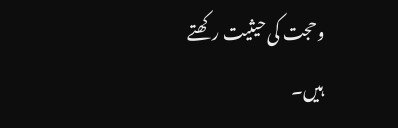وحجت کی حیثیت رکھتے ہیں۔